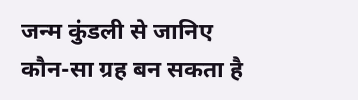जन्म कुंडली से जानिए कौन-सा ग्रह बन सकता है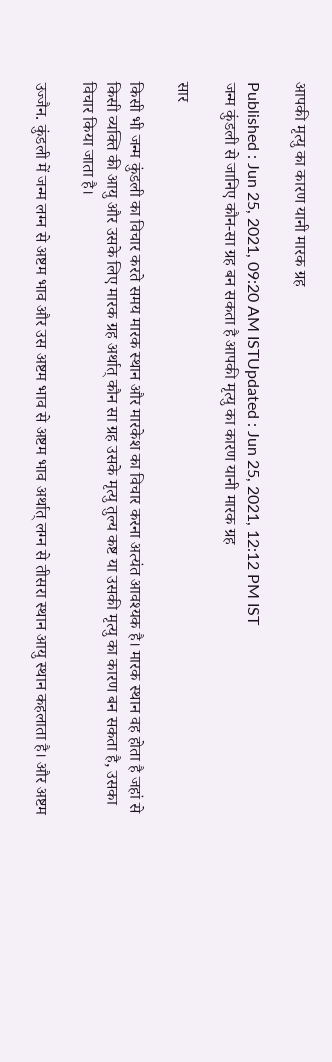आपकी मृत्यु का कारण यानी मारक ग्रह

Published : Jun 25, 2021, 09:20 AM ISTUpdated : Jun 25, 2021, 12:12 PM IST
जन्म कुंडली से जानिए कौन-सा ग्रह बन सकता है आपकी मृत्यु का कारण यानी मारक ग्रह

सार

किसी भी जन्म कुंडली का विचार करते समय मारक स्थान और मारकेश का विचार करना अत्यंत आवश्यक है। मारक स्थान वह होता है जहां से किसी व्यक्ति की आयु और उसके लिए मारक ग्रह अर्थात् कौन सा ग्रह उसके मृत्यु तुल्य कष्ट या उसकी मृत्यु का कारण बन सकता है, उसका विचार किया जाता है।

उज्जैन. कुंडली में जन्म लग्न से अष्टम भाव और उस अष्टम भाव से अष्टम भाव अर्थात् लग्न से तीसरा स्थान आयु स्थान कहलाता है। और अष्टम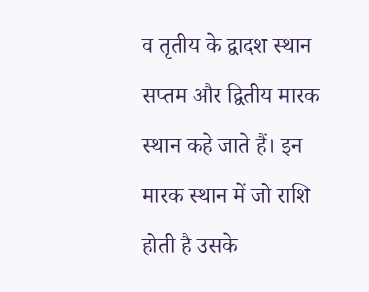व तृतीय के द्वादश स्थान सप्तम और द्वितीय मारक स्थान कहे जाते हैं। इन मारक स्थान में जो राशि होती है उसके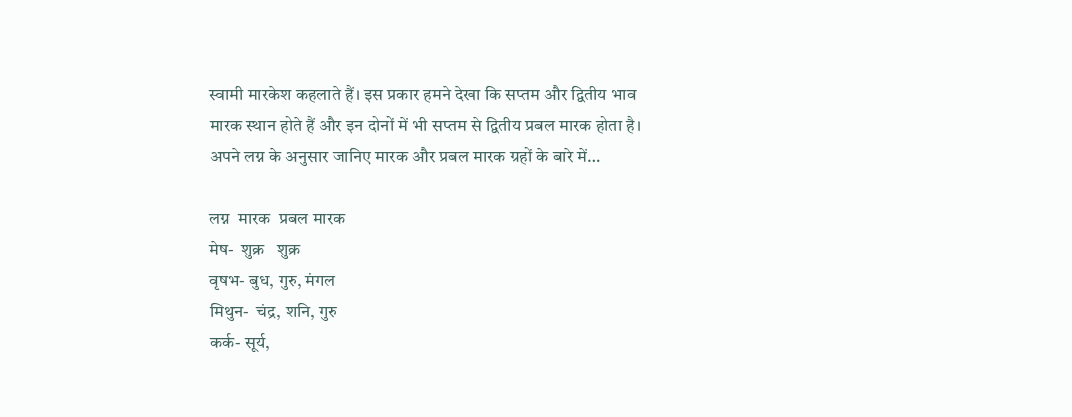स्वामी मारकेश कहलाते हैं। इस प्रकार हमने देखा कि सप्तम और द्वितीय भाव मारक स्थान होते हैं और इन दोनों में भी सप्तम से द्वितीय प्रबल मारक होता है। अपने लग्न के अनुसार जानिए मारक और प्रबल मारक ग्रहों के बारे में…

लग्न  मारक  प्रबल मारक
मेष-  शुक्र   शुक्र
वृषभ- बुध, गुरु, मंगल
मिथुन-  चंद्र, शनि, गुरु
कर्क- सूर्य,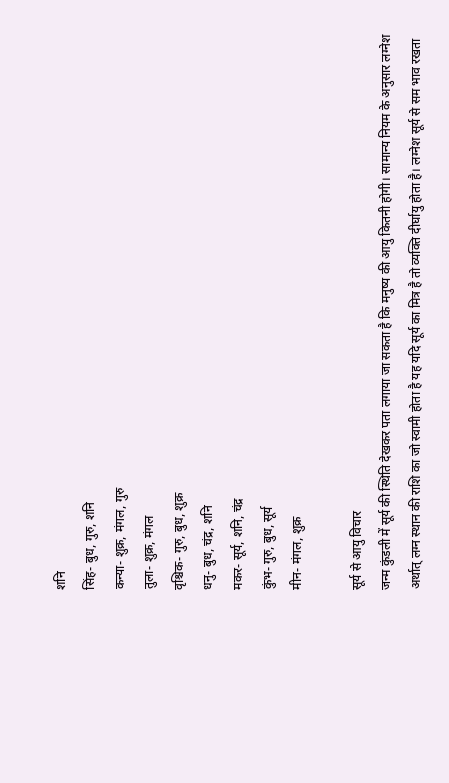शनि
सिंह- बुध, गुरु, शनि
कन्या- शुक्र, मंगल, गुरु
तुला- शुक्र, मंगल
वृश्चिक- गुरु, बुध, शुक्र
धनु- बुध, चंद्र, शनि
मकर- सूर्य, शनि, चंद्र
कुंभ- गुरु, बुध, सूर्य
मीन- मंगल, शुक्र

सूर्य से आयु विचार
जन्म कुंडली में सूर्य की स्थिति देखकर पता लगाया जा सकता है कि मनुष्य की आयु कितनी होगी। सामान्य नियम के अनुसार लग्नेश अर्थात् लग्न स्थान की राशि का जो स्वामी होता है यह यदि सूर्य का मित्र है तो व्यक्ति दीर्घायु होता है। लग्नेश सूर्य से सम भाव रखता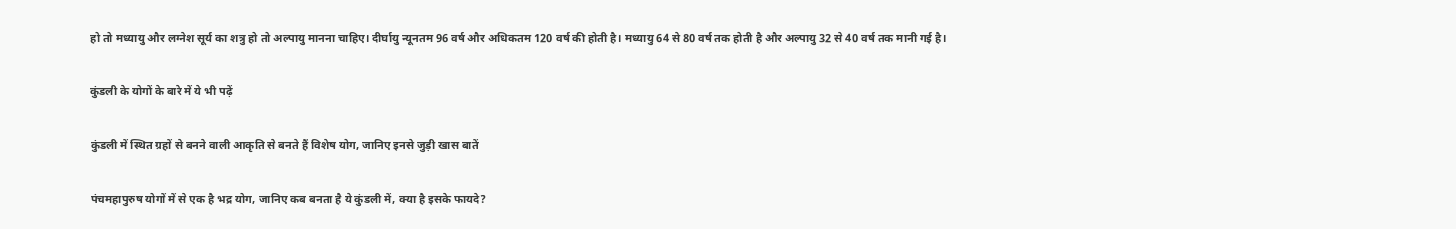हो तो मध्यायु और लग्नेश सूर्य का शत्रु हो तो अल्पायु मानना चाहिए। दीर्घायु न्यूनतम 96 वर्ष और अधिकतम 120 वर्ष की होती है। मध्यायु 64 से 80 वर्ष तक होती है और अल्पायु 32 से 40 वर्ष तक मानी गई है।

कुंडली के योगों के बारे में ये भी पढ़ें

कुंडली में स्थित ग्रहों से बनने वाली आकृति से बनते हैं विशेष योग, जानिए इनसे जुड़ी खास बातें

पंचमहापुरुष योगों में से एक है भद्र योग, जानिए कब बनता है ये कुंडली में, क्या है इसके फायदे?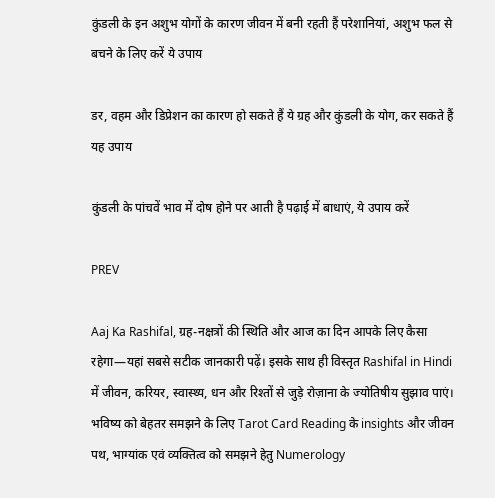कुंडली के इन अशुभ योगों के कारण जीवन में बनी रहती हैं परेशानियां, अशुभ फल से बचने के लिए करें ये उपाय

डर, वहम और डिप्रेशन का कारण हो सकते हैं ये ग्रह और कुंडली के योग, कर सकते हैं यह उपाय

कुंडली के पांचवें भाव में दोष होने पर आती है पढ़ाई में बाधाएं, ये उपाय करें

PREV

Aaj Ka Rashifal, ग्रह-नक्षत्रों की स्थिति और आज का दिन आपके लिए कैसा रहेगा—यहां सबसे सटीक जानकारी पढ़ें। इसके साथ ही विस्तृत Rashifal in Hindi में जीवन, करियर, स्वास्थ्य, धन और रिश्तों से जुड़े रोज़ाना के ज्योतिषीय सुझाव पाएं। भविष्य को बेहतर समझने के लिए Tarot Card Reading के insights और जीवन पथ, भाग्यांक एवं व्यक्तित्व को समझने हेतु Numerology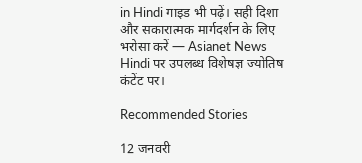in Hindi गाइड भी पढ़ें। सही दिशा और सकारात्मक मार्गदर्शन के लिए भरोसा करें — Asianet News Hindi पर उपलब्ध विशेषज्ञ ज्योतिष कंटेंट पर।

Recommended Stories

12 जनवरी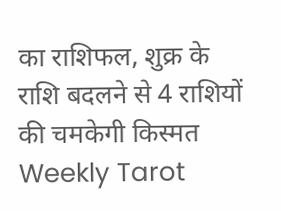का राशिफल, शुक्र के राशि बदलने से 4 राशियों की चमकेगी किस्मत
Weekly Tarot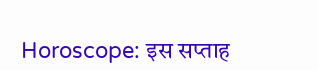Horoscope: इस सप्ताह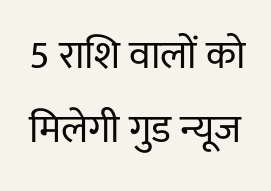5 राशि वालों को मिलेगी गुड न्यूज